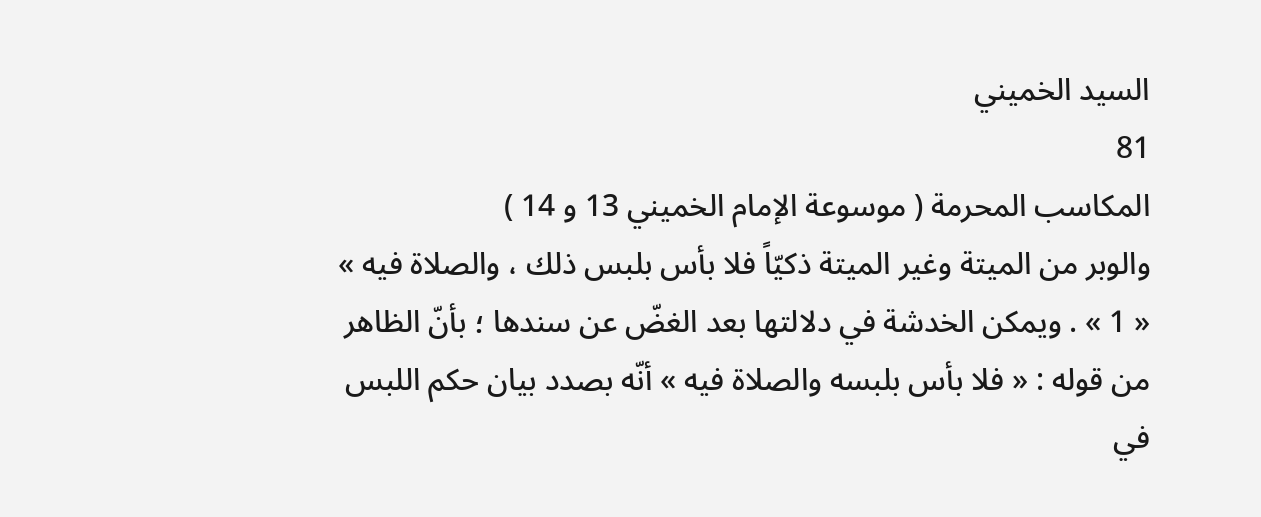السيد الخميني
81
المكاسب المحرمة ( موسوعة الإمام الخميني 13 و 14 )
والوبر من الميتة وغير الميتة ذكيّاً فلا بأس بلبس ذلك ، والصلاة فيه » « 1 » . ويمكن الخدشة في دلالتها بعد الغضّ عن سندها ؛ بأنّ الظاهر من قوله : « فلا بأس بلبسه والصلاة فيه » أنّه بصدد بيان حكم اللبس في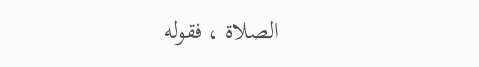الصلاة ، فقوله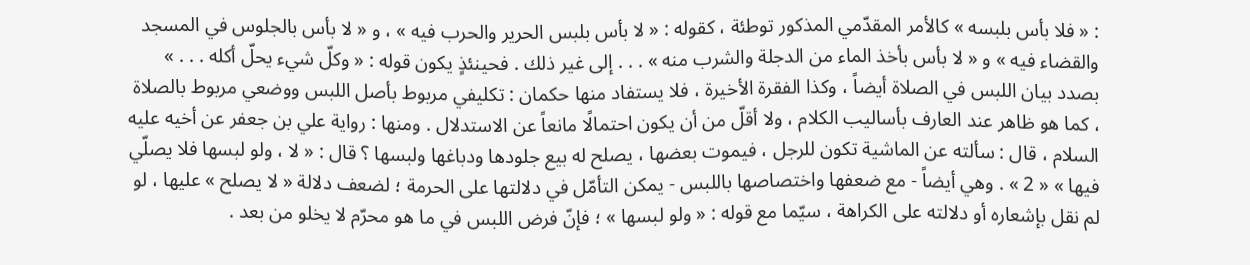: « فلا بأس بلبسه » كالأمر المقدّمي المذكور توطئة ، كقوله : « لا بأس بلبس الحرير والحرب فيه » ، و « لا بأس بالجلوس في المسجد والقضاء فيه » و « لا بأس بأخذ الماء من الدجلة والشرب منه » . . . إلى غير ذلك . فحينئذٍ يكون قوله : « وكلّ شيء يحلّ أكله . . . » بصدد بيان اللبس في الصلاة أيضاً ، وكذا الفقرة الأخيرة ، فلا يستفاد منها حكمان : تكليفي مربوط بأصل اللبس ووضعي مربوط بالصلاة ، كما هو ظاهر عند العارف بأساليب الكلام ، ولا أقلّ من أن يكون احتمالًا مانعاً عن الاستدلال . ومنها : رواية علي بن جعفر عن أخيه عليه السلام ، قال : سألته عن الماشية تكون للرجل ، فيموت بعضها ، يصلح له بيع جلودها ودباغها ولبسها ؟ قال : « لا ، ولو لبسها فلا يصلّي فيها » « 2 » . وهي أيضاً - مع ضعفها واختصاصها باللبس - يمكن التأمّل في دلالتها على الحرمة ؛ لضعف دلالة « لا يصلح » عليها ، لو لم نقل بإشعاره أو دلالته على الكراهة ، سيّما مع قوله : « ولو لبسها » ؛ فإنّ فرض اللبس في ما هو محرّم لا يخلو من بعد .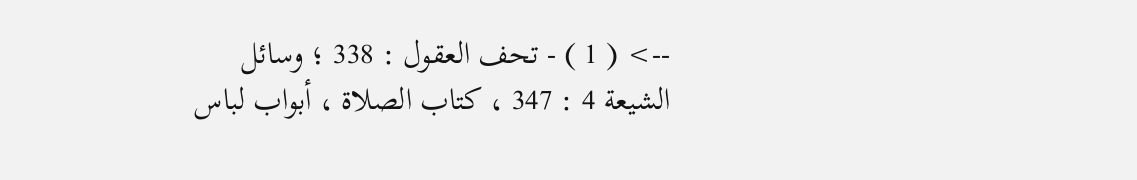--> ( 1 ) - تحف العقول : 338 ؛ وسائل الشيعة 4 : 347 ، كتاب الصلاة ، أبواب لباس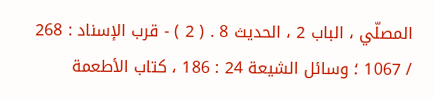المصلّي ، الباب 2 ، الحديث 8 . ( 2 ) - قرب الإسناد : 268 / 1067 ؛ وسائل الشيعة 24 : 186 ، كتاب الأطعمة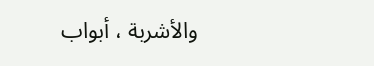والأشربة ، أبواب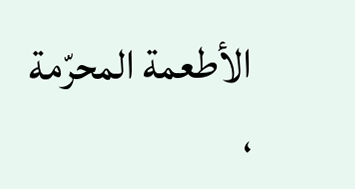الأطعمة المحرّمة ،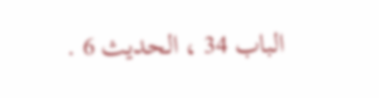الباب 34 ، الحديث 6 .